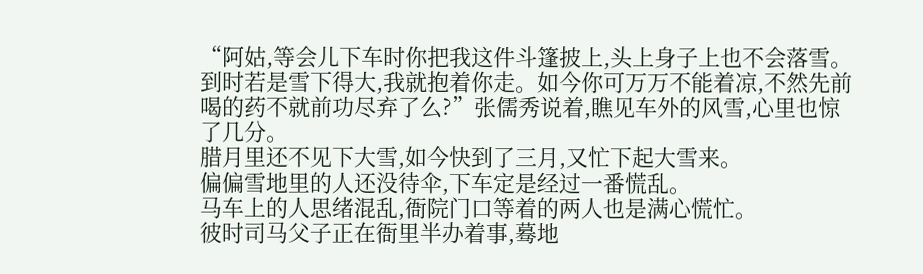“阿姑,等会儿下车时你把我这件斗篷披上,头上身子上也不会落雪。到时若是雪下得大,我就抱着你走。如今你可万万不能着凉,不然先前喝的药不就前功尽弃了么?”张儒秀说着,瞧见车外的风雪,心里也惊了几分。
腊月里还不见下大雪,如今快到了三月,又忙下起大雪来。
偏偏雪地里的人还没待伞,下车定是经过一番慌乱。
马车上的人思绪混乱,衙院门口等着的两人也是满心慌忙。
彼时司马父子正在衙里半办着事,蓦地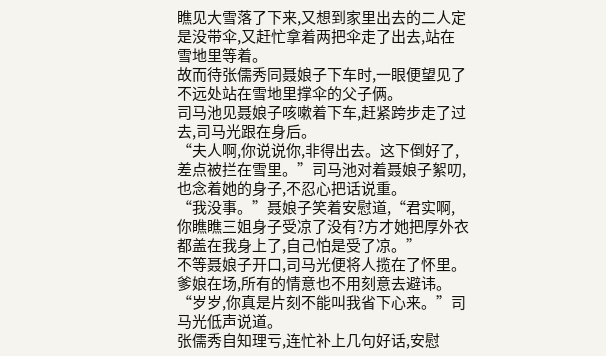瞧见大雪落了下来,又想到家里出去的二人定是没带伞,又赶忙拿着两把伞走了出去,站在雪地里等着。
故而待张儒秀同聂娘子下车时,一眼便望见了不远处站在雪地里撑伞的父子俩。
司马池见聂娘子咳嗽着下车,赶紧跨步走了过去,司马光跟在身后。
“夫人啊,你说说你,非得出去。这下倒好了,差点被拦在雪里。”司马池对着聂娘子絮叨,也念着她的身子,不忍心把话说重。
“我没事。”聂娘子笑着安慰道,“君实啊,你瞧瞧三姐身子受凉了没有?方才她把厚外衣都盖在我身上了,自己怕是受了凉。”
不等聂娘子开口,司马光便将人揽在了怀里。
爹娘在场,所有的情意也不用刻意去避讳。
“岁岁,你真是片刻不能叫我省下心来。”司马光低声说道。
张儒秀自知理亏,连忙补上几句好话,安慰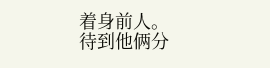着身前人。
待到他俩分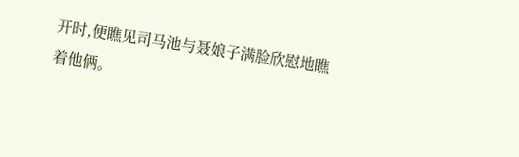开时,便瞧见司马池与聂娘子满脸欣慰地瞧着他俩。